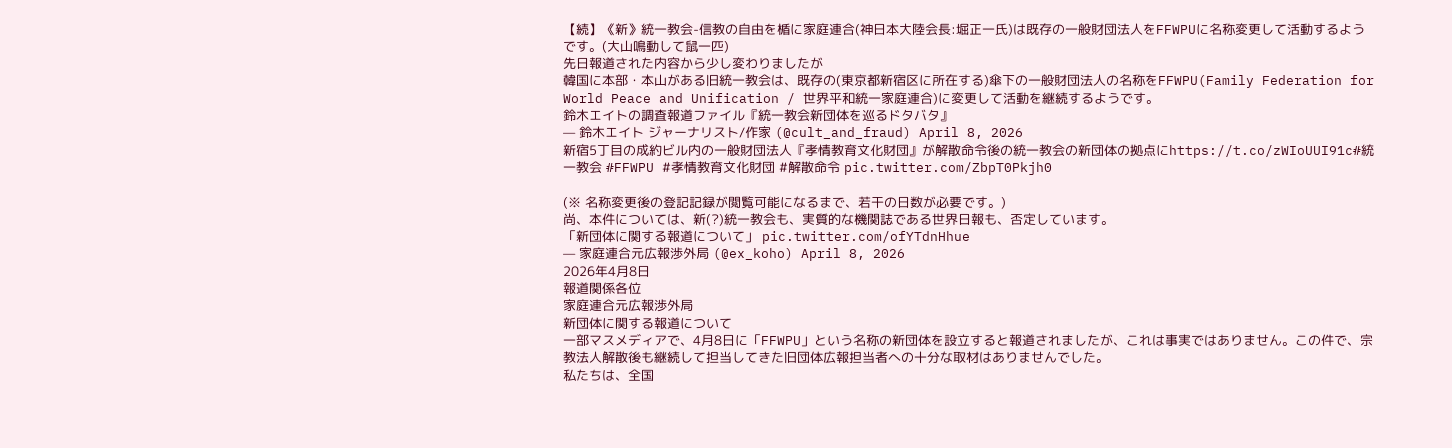【続】《新》統一教会-信教の自由を楯に家庭連合(神日本大陸会長:堀正一氏)は既存の一般財団法人をFFWPUに名称変更して活動するようです。(大山鳴動して鼠一匹)
先日報道された内容から少し変わりましたが
韓国に本部・本山がある旧統一教会は、既存の(東京都新宿区に所在する)傘下の一般財団法人の名称をFFWPU(Family Federation for World Peace and Unification / 世界平和統一家庭連合)に変更して活動を継続するようです。
鈴木エイトの調査報道ファイル『統一教会新団体を巡るドタバタ』
— 鈴木エイト ジャーナリスト/作家 (@cult_and_fraud) April 8, 2026
新宿5丁目の成約ビル内の一般財団法人『孝情教育文化財団』が解散命令後の統一教会の新団体の拠点にhttps://t.co/zWIoUUI91c#統一教会 #FFWPU #孝情教育文化財団 #解散命令 pic.twitter.com/ZbpT0Pkjh0

(※ 名称変更後の登記記録が閲覧可能になるまで、若干の日数が必要です。)
尚、本件については、新(?)統一教会も、実質的な機関誌である世界日報も、否定しています。
「新団体に関する報道について」 pic.twitter.com/ofYTdnHhue
— 家庭連合元広報渉外局 (@ex_koho) April 8, 2026
2026年4月8日
報道関係各位
家庭連合元広報渉外局
新団体に関する報道について
一部マスメディアで、4月8日に「FFWPU」という名称の新団体を設立すると報道されましたが、これは事実ではありません。この件で、宗教法人解散後も継続して担当してきた旧団体広報担当者への十分な取材はありませんでした。
私たちは、全国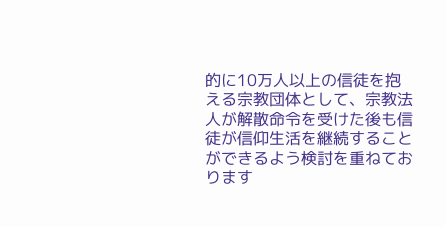的に10万人以上の信徒を抱える宗教団体として、宗教法人が解散命令を受けた後も信徒が信仰生活を継続することができるよう検討を重ねております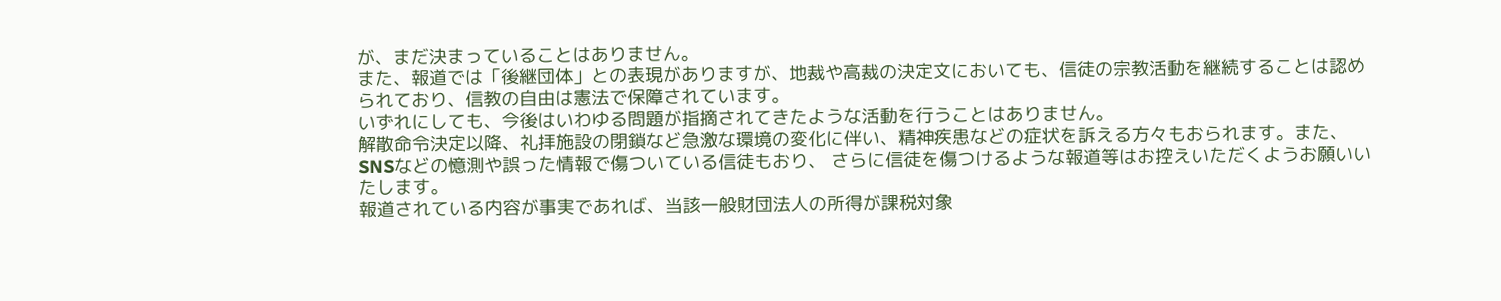が、まだ決まっていることはありません。
また、報道では「後継団体」との表現がありますが、地裁や高裁の決定文においても、信徒の宗教活動を継続することは認められており、信教の自由は憲法で保障されています。
いずれにしても、今後はいわゆる問題が指摘されてきたような活動を行うことはありません。
解散命令決定以降、礼拝施設の閉鎖など急激な環境の変化に伴い、精神疾患などの症状を訴える方々もおられます。また、SNSなどの憶測や誤った情報で傷ついている信徒もおり、 さらに信徒を傷つけるような報道等はお控えいただくようお願いいたします。
報道されている内容が事実であれば、当該一般財団法人の所得が課税対象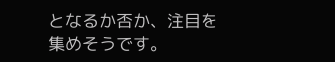となるか否か、注目を集めそうです。